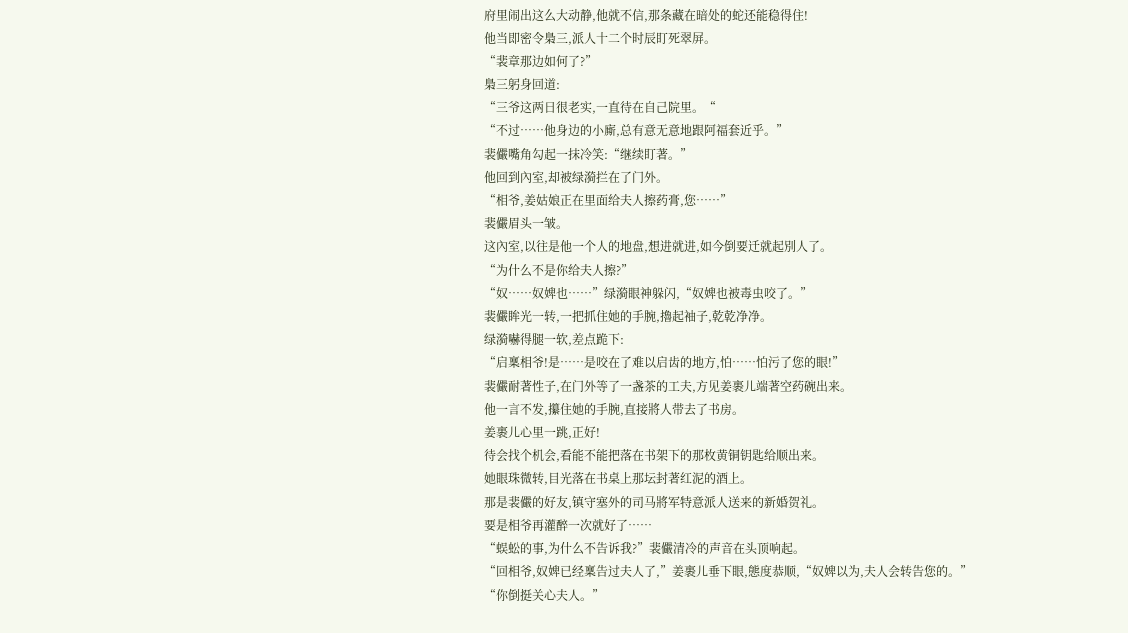府里闹出这么大动静,他就不信,那条藏在暗处的蛇还能稳得住!
他当即密令梟三,派人十二个时辰盯死翠屏。
“裴章那边如何了?”
梟三躬身回道:
“三爷这两日很老实,一直待在自己院里。“
“不过……他身边的小廝,总有意无意地跟阿福套近乎。”
裴儼嘴角勾起一抹冷笑:“继续盯著。”
他回到內室,却被绿漪拦在了门外。
“相爷,姜姑娘正在里面给夫人擦药膏,您……”
裴儼眉头一皱。
这內室,以往是他一个人的地盘,想进就进,如今倒要迁就起別人了。
“为什么不是你给夫人擦?”
“奴……奴婢也……”绿漪眼神躲闪,“奴婢也被毒虫咬了。”
裴儼眸光一转,一把抓住她的手腕,擼起袖子,乾乾净净。
绿漪嚇得腿一软,差点跪下:
“启稟相爷!是……是咬在了难以启齿的地方,怕……怕污了您的眼!”
裴儼耐著性子,在门外等了一盏茶的工夫,方见姜裹儿端著空药碗出来。
他一言不发,攥住她的手腕,直接將人带去了书房。
姜裹儿心里一跳,正好!
待会找个机会,看能不能把落在书架下的那枚黄铜钥匙给顺出来。
她眼珠微转,目光落在书桌上那坛封著红泥的酒上。
那是裴儼的好友,镇守塞外的司马將军特意派人送来的新婚贺礼。
要是相爷再灌醉一次就好了……
“蜈蚣的事,为什么不告诉我?”裴儼清冷的声音在头顶响起。
“回相爷,奴婢已经稟告过夫人了,”姜裹儿垂下眼,態度恭顺,“奴婢以为,夫人会转告您的。”
“你倒挺关心夫人。”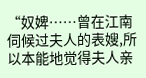“奴婢……曾在江南伺候过夫人的表嫂,所以本能地觉得夫人亲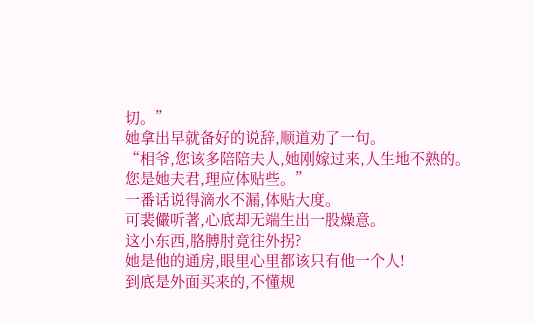切。”
她拿出早就备好的说辞,顺道劝了一句。
“相爷,您该多陪陪夫人,她刚嫁过来,人生地不熟的。您是她夫君,理应体贴些。”
一番话说得滴水不漏,体贴大度。
可裴儼听著,心底却无端生出一股燥意。
这小东西,胳膊肘竟往外拐?
她是他的通房,眼里心里都该只有他一个人!
到底是外面买来的,不懂规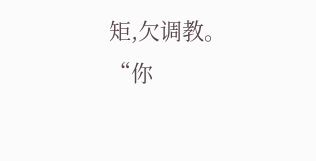矩,欠调教。
“你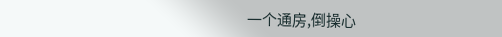一个通房,倒操心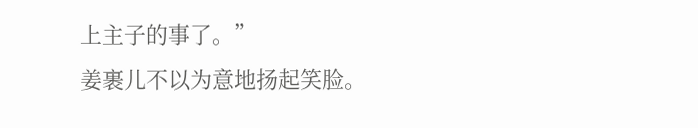上主子的事了。”
姜裹儿不以为意地扬起笑脸。